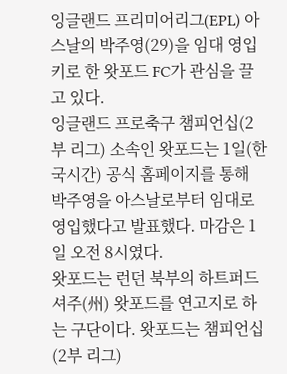잉글랜드 프리미어리그(EPL) 아스날의 박주영(29)을 임대 영입키로 한 왓포드 FC가 관심을 끌고 있다.
잉글랜드 프로축구 챔피언십(2부 리그) 소속인 왓포드는 1일(한국시간) 공식 홈페이지를 통해 박주영을 아스날로부터 임대로 영입했다고 발표했다. 마감은 1일 오전 8시였다.
왓포드는 런던 북부의 하트퍼드셔주(州) 왓포드를 연고지로 하는 구단이다. 왓포드는 챔피언십(2부 리그)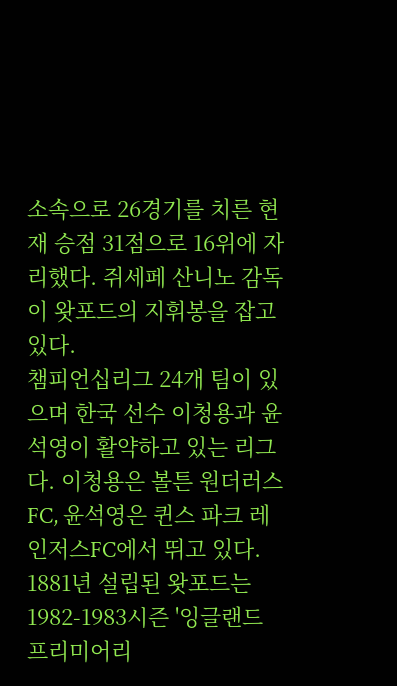소속으로 26경기를 치른 현재 승점 31점으로 16위에 자리했다. 쥐세페 산니노 감독이 왓포드의 지휘봉을 잡고 있다.
챔피언십리그 24개 팀이 있으며 한국 선수 이청용과 윤석영이 활약하고 있는 리그다. 이청용은 볼튼 원더러스FC, 윤석영은 퀸스 파크 레인저스FC에서 뛰고 있다.
1881년 설립된 왓포드는 1982-1983시즌 '잉글랜드 프리미어리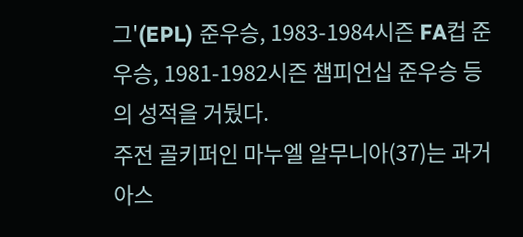그'(EPL) 준우승, 1983-1984시즌 FA컵 준우승, 1981-1982시즌 챔피언십 준우승 등의 성적을 거뒀다.
주전 골키퍼인 마누엘 알무니아(37)는 과거 아스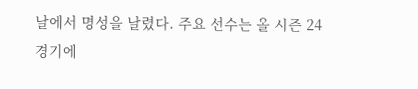날에서 명성을 날렸다. 주요 선수는 올 시즌 24경기에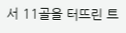서 11골을 터뜨린 트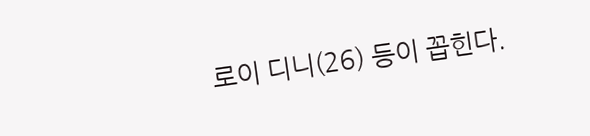로이 디니(26) 등이 꼽힌다.